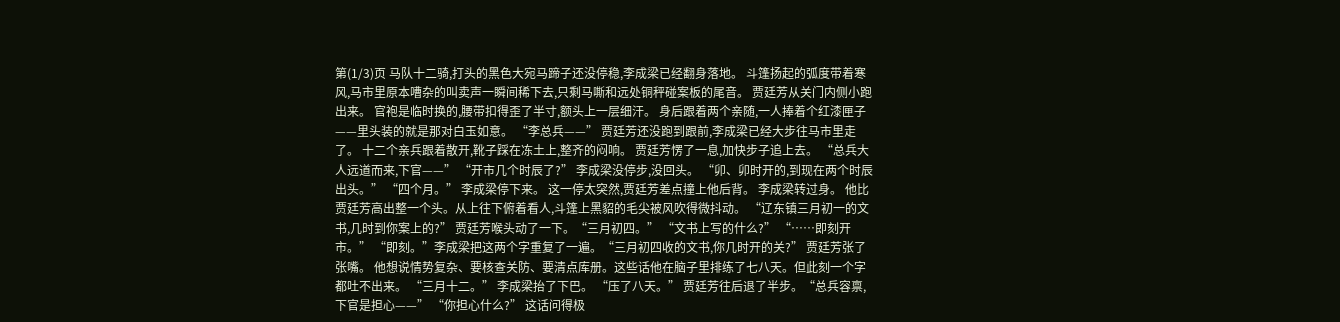第(1/3)页 马队十二骑,打头的黑色大宛马蹄子还没停稳,李成梁已经翻身落地。 斗篷扬起的弧度带着寒风,马市里原本嘈杂的叫卖声一瞬间稀下去,只剩马嘶和远处铜秤碰案板的尾音。 贾廷芳从关门内侧小跑出来。 官袍是临时换的,腰带扣得歪了半寸,额头上一层细汗。 身后跟着两个亲随,一人捧着个红漆匣子——里头装的就是那对白玉如意。 “李总兵——” 贾廷芳还没跑到跟前,李成梁已经大步往马市里走了。 十二个亲兵跟着散开,靴子踩在冻土上,整齐的闷响。 贾廷芳愣了一息,加快步子追上去。 “总兵大人远道而来,下官——” “开市几个时辰了?” 李成梁没停步,没回头。 “卯、卯时开的,到现在两个时辰出头。” “四个月。” 李成梁停下来。 这一停太突然,贾廷芳差点撞上他后背。 李成梁转过身。 他比贾廷芳高出整一个头。从上往下俯着看人,斗篷上黑貂的毛尖被风吹得微抖动。 “辽东镇三月初一的文书,几时到你案上的?” 贾廷芳喉头动了一下。“三月初四。” “文书上写的什么?” “……即刻开市。” “即刻。”李成梁把这两个字重复了一遍。“三月初四收的文书,你几时开的关?” 贾廷芳张了张嘴。 他想说情势复杂、要核查关防、要清点库册。这些话他在脑子里排练了七八天。但此刻一个字都吐不出来。 “三月十二。” 李成梁抬了下巴。 “压了八天。” 贾廷芳往后退了半步。“总兵容禀,下官是担心——” “你担心什么?” 这话问得极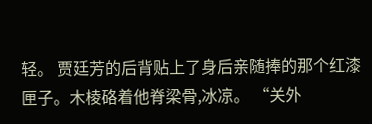轻。 贾廷芳的后背贴上了身后亲随捧的那个红漆匣子。木棱硌着他脊梁骨,冰凉。 “关外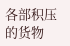各部积压的货物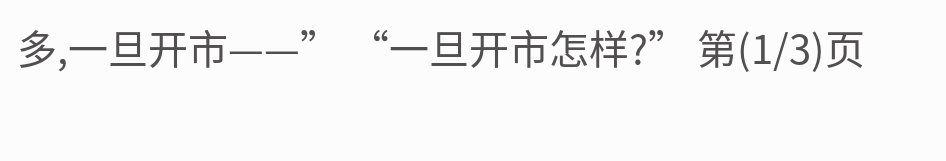多,一旦开市——” “一旦开市怎样?” 第(1/3)页